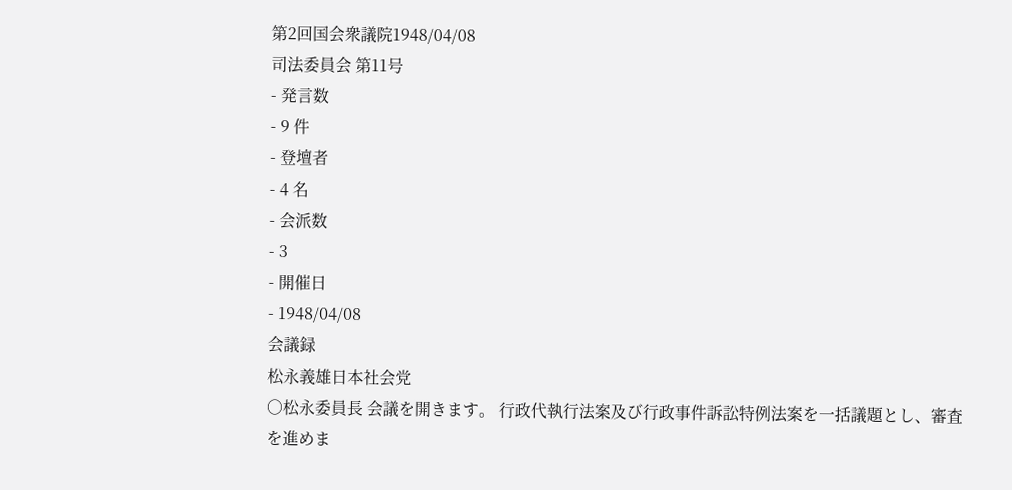第2回国会衆議院1948/04/08
司法委員会 第11号
- 発言数
- 9 件
- 登壇者
- 4 名
- 会派数
- 3
- 開催日
- 1948/04/08
会議録
松永義雄日本社会党
○松永委員長 会議を開きます。 行政代執行法案及び行政事件訴訟特例法案を一括議題とし、審査を進めま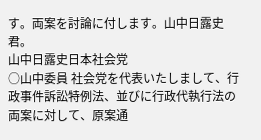す。両案を討論に付します。山中日露史君。
山中日露史日本社会党
○山中委員 社会党を代表いたしまして、行政事件訴訟特例法、並びに行政代執行法の両案に対して、原案通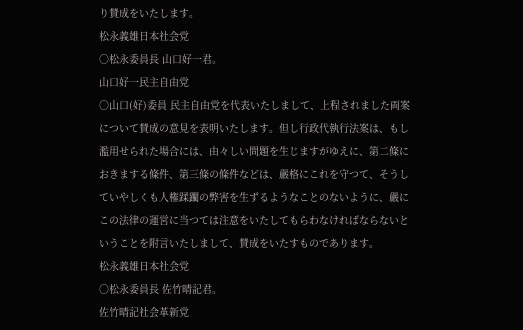り賛成をいたします。
松永義雄日本社会党
○松永委員長 山口好一君。
山口好一民主自由党
○山口(好)委員 民主自由党を代表いたしまして、上程されました両案について賛成の意見を表明いたします。但し行政代執行法案は、もし濫用せられた場合には、由々しい問題を生じますがゆえに、第二條におきまする條件、第三條の條件などは、嚴格にこれを守つて、そうしていやしくも人権蹂躙の弊害を生ずるようなことのないように、嚴にこの法律の運営に当つては注意をいたしてもらわなければならないということを附言いたしまして、賛成をいたすものであります。
松永義雄日本社会党
○松永委員長 佐竹晴記君。
佐竹晴記社会革新党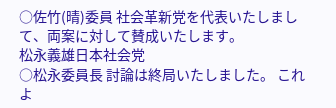○佐竹(晴)委員 社会革新党を代表いたしまして、両案に対して賛成いたします。
松永義雄日本社会党
○松永委員長 討論は終局いたしました。 これよ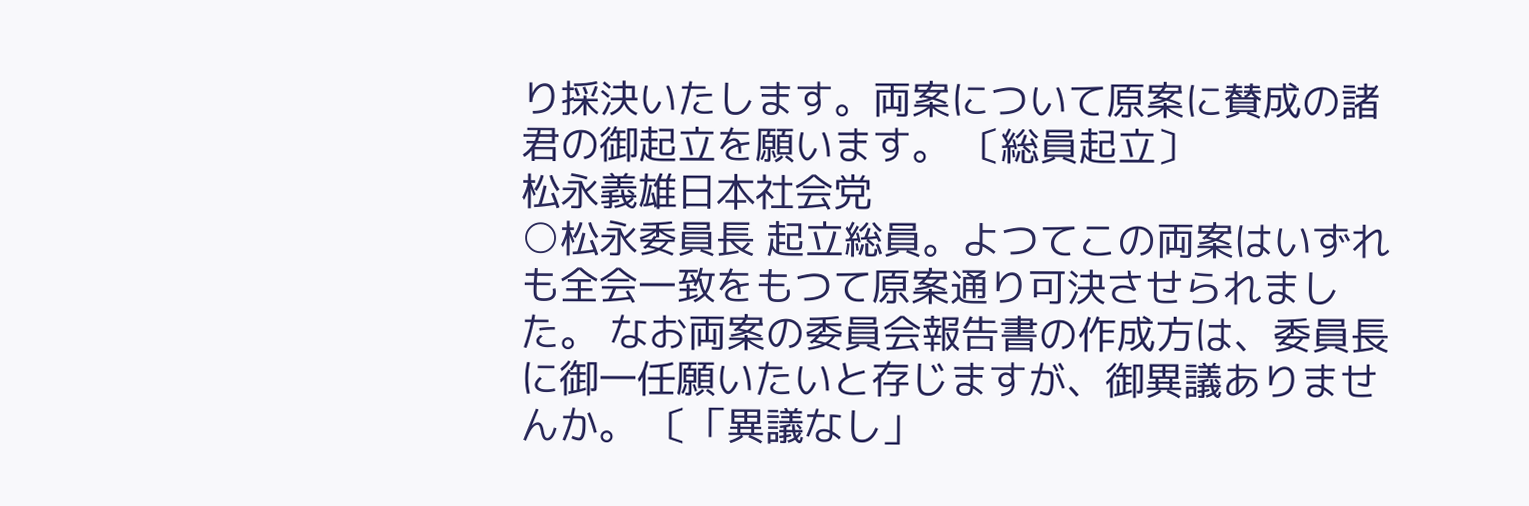り採決いたします。両案について原案に賛成の諸君の御起立を願います。 〔総員起立〕
松永義雄日本社会党
○松永委員長 起立総員。よつてこの両案はいずれも全会一致をもつて原案通り可決させられました。 なお両案の委員会報告書の作成方は、委員長に御一任願いたいと存じますが、御異議ありませんか。 〔「異議なし」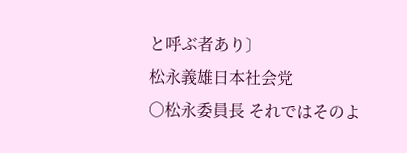と呼ぶ者あり〕
松永義雄日本社会党
○松永委員長 それではそのよ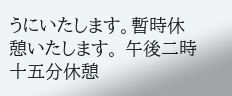うにいたします。暫時休憩いたします。 午後二時十五分休憩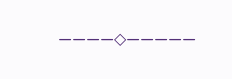————◇—————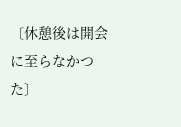〔休憩後は開会に至らなかつた〕